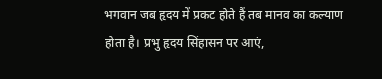भगवान जब हृदय में प्रकट होते हैं तब मानव का कल्याण होता है। प्रभु हृदय सिंहासन पर आएं,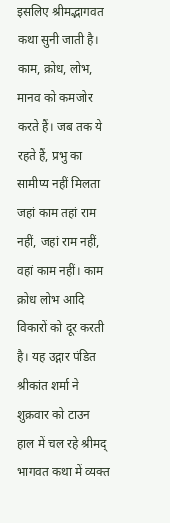इसलिए श्रीमद्भागवत कथा सुनी जाती है। काम, क्रोध, लोभ, मानव को कमजोर करते हैं। जब तक ये रहते हैं, प्रभु का सामीप्य नहीं मिलता जहां काम तहां राम नहीं, जहां राम नहीं, वहां काम नहीं। काम क्रोध लोभ आदि विकारों को दूर करती है। यह उद्गार पंडित श्रीकांत शर्मा ने शुक्रवार को टाउन हाल में चल रहे श्रीमद् भागवत कथा में व्यक्त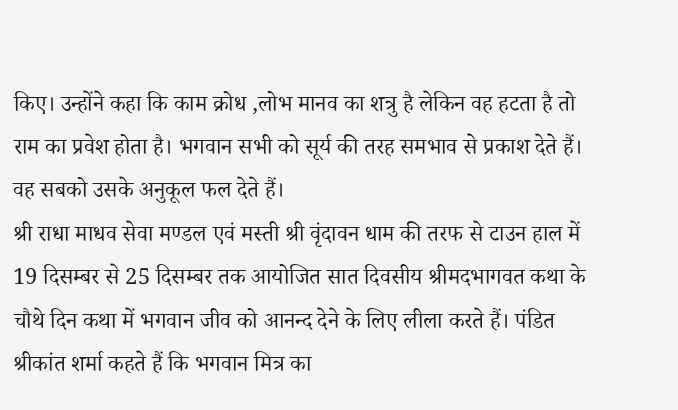किए। उन्होंने कहा कि काम क्रोध ,लोभ मानव का शत्रु है लेकिन वह हटता है तो राम का प्रवेश होता है। भगवान सभी को सूर्य की तरह समभाव से प्रकाश देते हैं। वह सबको उसके अनुकूल फल देते हैं।
श्री राधा माधव सेवा मण्डल एवं मस्ती श्री वृंदावन धाम की तरफ से टाउन हाल में 19 दिसम्बर से 25 दिसम्बर तक आयोजित सात दिवसीय श्रीमदभागवत कथा के चौथे दिन कथा में भगवान जीव को आनन्द देने के लिए लीला करते हैं। पंडित श्रीकांत शर्मा कहते हैं कि भगवान मित्र का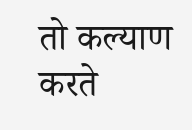तो कल्याण करते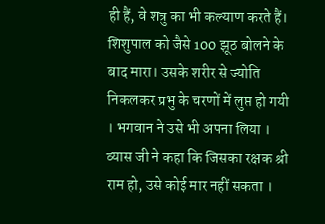ही हैं, वे शत्रु का भी कल्याण करते हैं। शिशुपाल को जैसे 100 झूठ बोलने के बाद मारा। उसके शरीर से ज्योति निकलकर प्रभु के चरणों में लुप्त हो गयी । भगवान ने उसे भी अपना लिया । व्यास जी ने कहा कि जिसका रक्षक श्री राम हो, उसे कोई मार नहीं सकता ।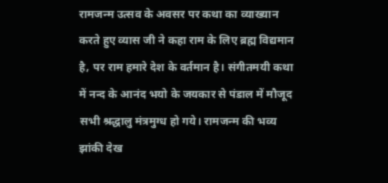रामजन्म उत्सव के अवसर पर कथा का व्याख्यान करते हुए व्यास जी ने कहा राम के लिए ब्रह्म विद्यमान है, पर राम हमारे देश के वर्तमान है। संगीतमयी कथा में नन्द के आनंद भयो के जयकार से पंडाल में मौजूद सभी श्रद्धालु मंत्रमुग्ध हो गये। रामजन्म की भव्य झांकी देख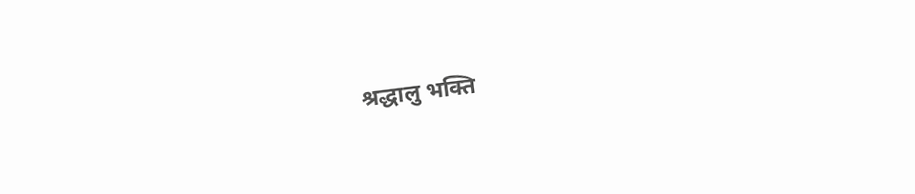श्रद्धालु भक्ति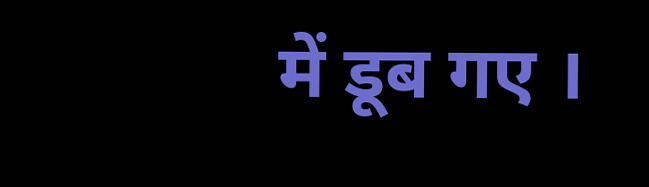में डूब गए ।